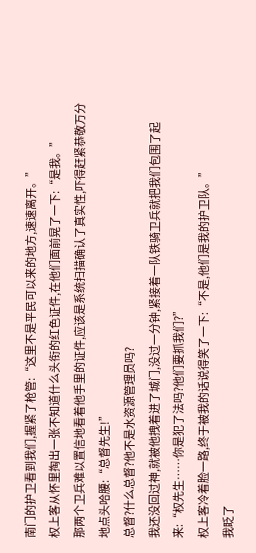南门的护卫看到我们,握紧了枪管:“这里不是平民可以来的地方,速速离开。”
权上客从怀里掏出一张不知道什么头衔的红色证件,在他们面前晃了一下:“是我。”
那两个卫兵难以置信地看着他手里的证件,应该是系统扫描确认了真实性,吓得赶紧恭敬万分地点头哈腰:“总督先生!”
总督?什么总督?他不是水资源管理员吗?
我还没回过神,就被他拽着进了城门,没过一分钟,紧接着一队铁骑卫兵就把我们包围了起来:“权先生……你是犯了法吗?他们要抓我们?”
权上客冷着脸一路,终于被我的话说得笑了一下:“不是,他们是我的护卫队。”
我眨了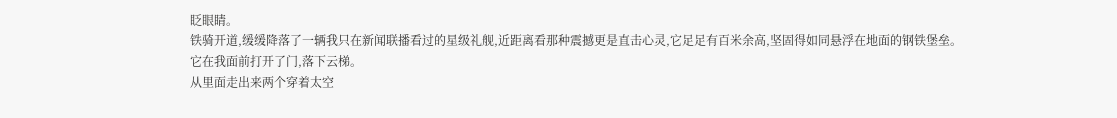眨眼睛。
铁骑开道,缓缓降落了一辆我只在新闻联播看过的星级礼舰,近距离看那种震撼更是直击心灵,它足足有百米余高,坚固得如同悬浮在地面的钢铁堡垒。
它在我面前打开了门,落下云梯。
从里面走出来两个穿着太空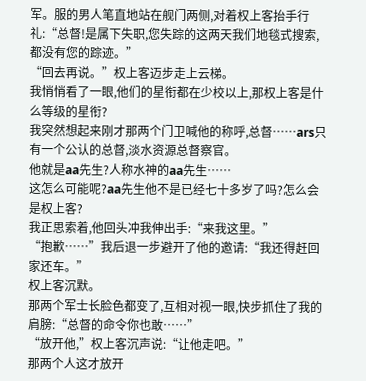军。服的男人笔直地站在舰门两侧,对着权上客抬手行礼:“总督!是属下失职,您失踪的这两天我们地毯式搜索,都没有您的踪迹。”
“回去再说。”权上客迈步走上云梯。
我悄悄看了一眼,他们的星衔都在少校以上,那权上客是什么等级的星衔?
我突然想起来刚才那两个门卫喊他的称呼,总督……ars只有一个公认的总督,淡水资源总督察官。
他就是aa先生?人称水神的aa先生……
这怎么可能呢?aa先生他不是已经七十多岁了吗?怎么会是权上客?
我正思索着,他回头冲我伸出手:“来我这里。”
“抱歉……”我后退一步避开了他的邀请:“我还得赶回家还车。”
权上客沉默。
那两个军士长脸色都变了,互相对视一眼,快步抓住了我的肩膀:“总督的命令你也敢……”
“放开他,”权上客沉声说:“让他走吧。”
那两个人这才放开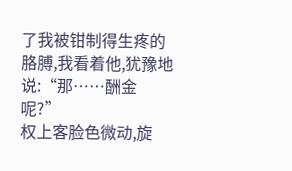了我被钳制得生疼的胳膊,我看着他,犹豫地说:“那……酬金呢?”
权上客脸色微动,旋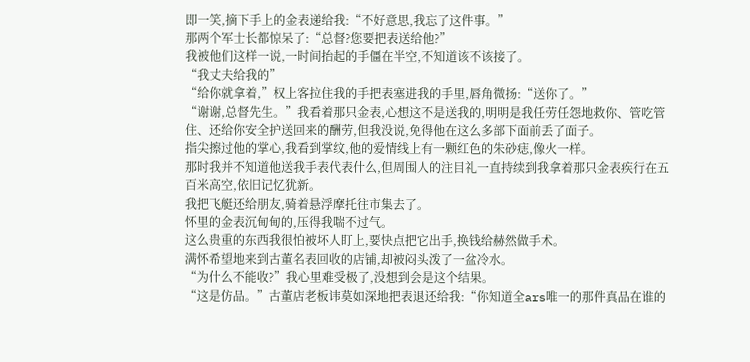即一笑,摘下手上的金表递给我:“不好意思,我忘了这件事。”
那两个军士长都惊呆了:“总督?您要把表送给他?”
我被他们这样一说,一时间抬起的手僵在半空,不知道该不该接了。
“我丈夫给我的”
“给你就拿着,”权上客拉住我的手把表塞进我的手里,唇角微扬:“送你了。”
“谢谢,总督先生。”我看着那只金表,心想这不是送我的,明明是我任劳任怨地救你、管吃管住、还给你安全护送回来的酬劳,但我没说,免得他在这么多部下面前丢了面子。
指尖擦过他的掌心,我看到掌纹,他的爱情线上有一颗红色的朱砂痣,像火一样。
那时我并不知道他送我手表代表什么,但周围人的注目礼一直持续到我拿着那只金表疾行在五百米高空,依旧记忆犹新。
我把飞艇还给朋友,骑着悬浮摩托往市集去了。
怀里的金表沉甸甸的,压得我喘不过气。
这么贵重的东西我很怕被坏人盯上,要快点把它出手,换钱给赫然做手术。
满怀希望地来到古董名表回收的店铺,却被闷头泼了一盆冷水。
“为什么不能收?”我心里难受极了,没想到会是这个结果。
“这是仿品。”古董店老板讳莫如深地把表退还给我:“你知道全ars唯一的那件真品在谁的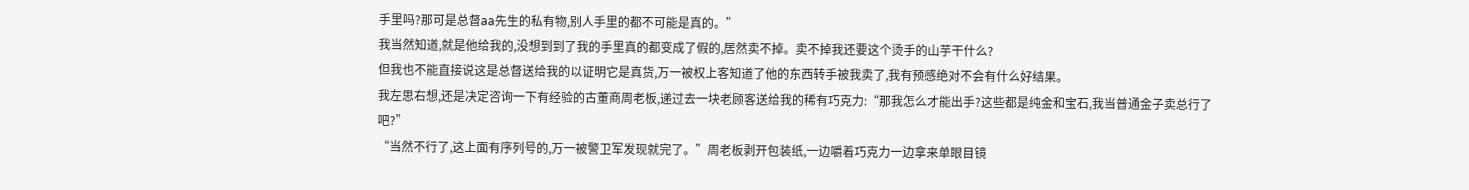手里吗?那可是总督aa先生的私有物,别人手里的都不可能是真的。”
我当然知道,就是他给我的,没想到到了我的手里真的都变成了假的,居然卖不掉。卖不掉我还要这个烫手的山芋干什么?
但我也不能直接说这是总督送给我的以证明它是真货,万一被权上客知道了他的东西转手被我卖了,我有预感绝对不会有什么好结果。
我左思右想,还是决定咨询一下有经验的古董商周老板,递过去一块老顾客送给我的稀有巧克力:“那我怎么才能出手?这些都是纯金和宝石,我当普通金子卖总行了吧?”
“当然不行了,这上面有序列号的,万一被警卫军发现就完了。”周老板剥开包装纸,一边嚼着巧克力一边拿来单眼目镜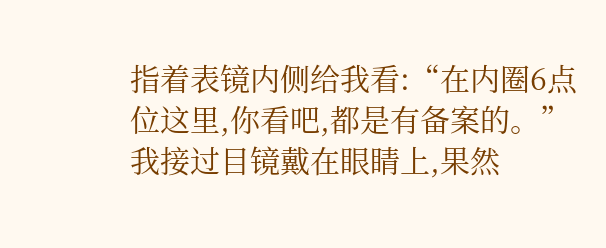指着表镜内侧给我看:“在内圈6点位这里,你看吧,都是有备案的。”
我接过目镜戴在眼睛上,果然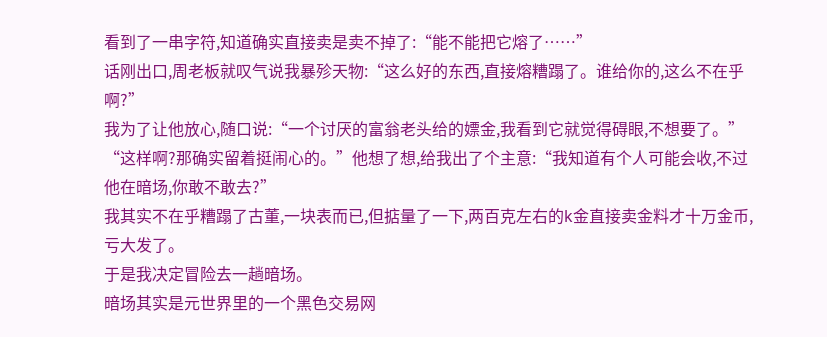看到了一串字符,知道确实直接卖是卖不掉了:“能不能把它熔了……”
话刚出口,周老板就叹气说我暴殄天物:“这么好的东西,直接熔糟蹋了。谁给你的,这么不在乎啊?”
我为了让他放心,随口说:“一个讨厌的富翁老头给的嫖金,我看到它就觉得碍眼,不想要了。”
“这样啊?那确实留着挺闹心的。”他想了想,给我出了个主意:“我知道有个人可能会收,不过他在暗场,你敢不敢去?”
我其实不在乎糟蹋了古董,一块表而已,但掂量了一下,两百克左右的k金直接卖金料才十万金币,亏大发了。
于是我决定冒险去一趟暗场。
暗场其实是元世界里的一个黑色交易网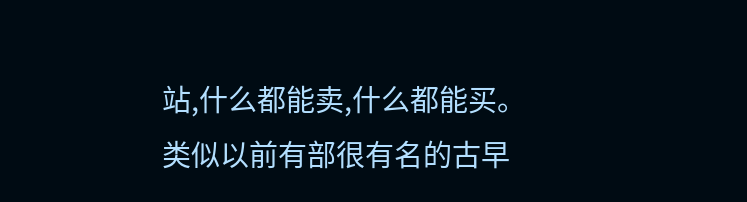站,什么都能卖,什么都能买。
类似以前有部很有名的古早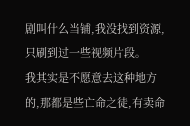剧叫什么当铺,我没找到资源,只刷到过一些视频片段。
我其实是不愿意去这种地方的,那都是些亡命之徒,有卖命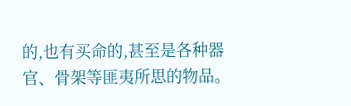的,也有买命的,甚至是各种器官、骨架等匪夷所思的物品。